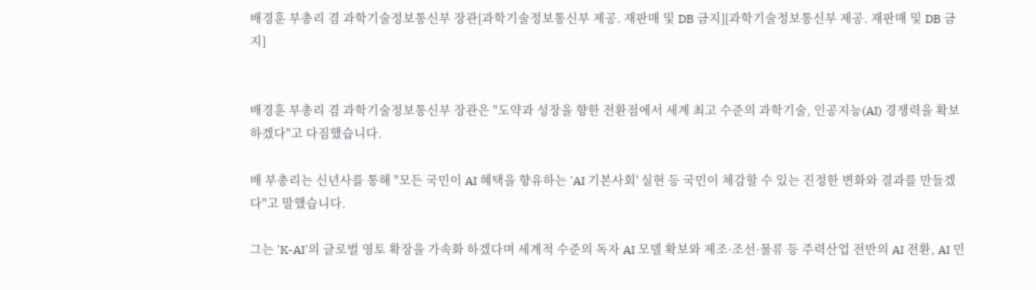배경훈 부총리 겸 과학기술정보통신부 장관[과학기술정보통신부 제공. 재판매 및 DB 금지][과학기술정보통신부 제공. 재판매 및 DB 금지]


배경훈 부총리 겸 과학기술정보통신부 장관은 "도약과 성장을 향한 전환점에서 세계 최고 수준의 과학기술, 인공지능(AI) 경쟁력을 확보하겠다"고 다짐했습니다.

배 부총리는 신년사를 통해 "모든 국민이 AI 혜택을 향유하는 'AI 기본사회' 실현 등 국민이 체감할 수 있는 진정한 변화와 결과를 만들겠다"고 말했습니다.

그는 'K-AI'의 글로벌 영토 확장을 가속화 하겠다며 세계적 수준의 독자 AI 모델 확보와 제조·조선·물류 등 주력산업 전반의 AI 전환, AI 민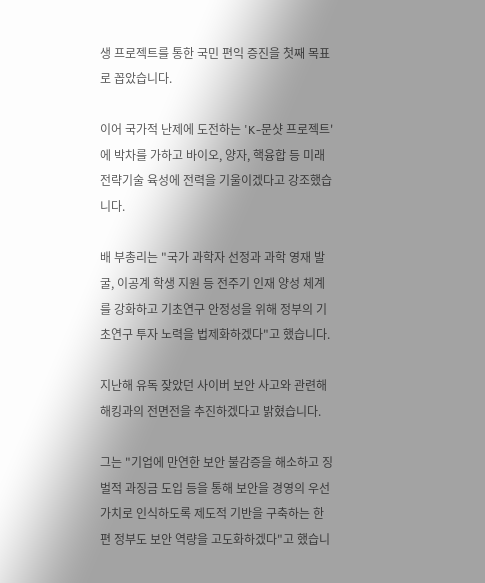생 프로젝트를 통한 국민 편익 증진을 첫째 목표로 꼽았습니다.

이어 국가적 난제에 도전하는 'K-문샷 프로젝트'에 박차를 가하고 바이오, 양자, 핵융합 등 미래 전략기술 육성에 전력을 기울이겠다고 강조했습니다.

배 부총리는 "국가 과학자 선정과 과학 영재 발굴, 이공계 학생 지원 등 전주기 인재 양성 체계를 강화하고 기초연구 안정성을 위해 정부의 기초연구 투자 노력을 법제화하겠다"고 했습니다.

지난해 유독 잦았던 사이버 보안 사고와 관련해 해킹과의 전면전을 추진하겠다고 밝혔습니다.

그는 "기업에 만연한 보안 불감증을 해소하고 징벌적 과징금 도입 등을 통해 보안을 경영의 우선 가치로 인식하도록 제도적 기반을 구축하는 한편 정부도 보안 역량을 고도화하겠다"고 했습니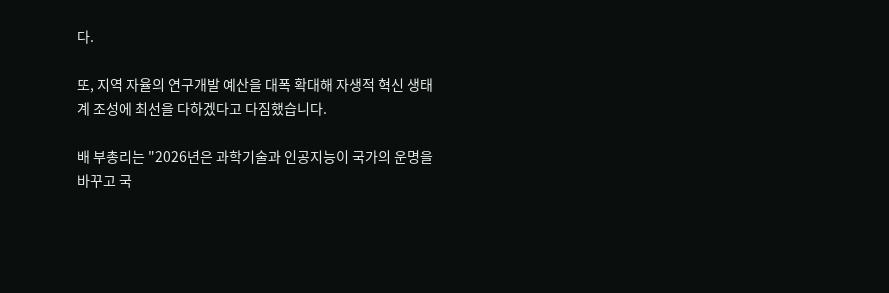다.

또, 지역 자율의 연구개발 예산을 대폭 확대해 자생적 혁신 생태계 조성에 최선을 다하겠다고 다짐했습니다.

배 부총리는 "2026년은 과학기술과 인공지능이 국가의 운명을 바꾸고 국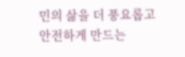민의 삶을 더 풍요롭고 안전하게 만드는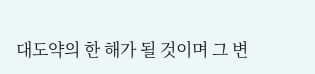대도약의 한 해가 될 것이며 그 변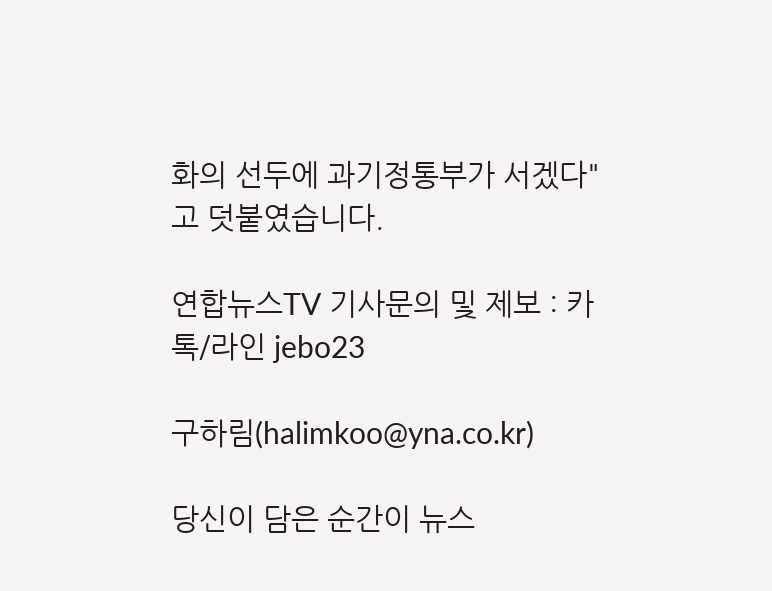화의 선두에 과기정통부가 서겠다"고 덧붙였습니다.

연합뉴스TV 기사문의 및 제보 : 카톡/라인 jebo23

구하림(halimkoo@yna.co.kr)

당신이 담은 순간이 뉴스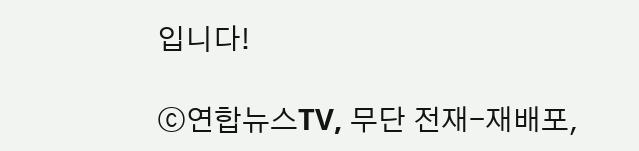입니다!

ⓒ연합뉴스TV, 무단 전재-재배포,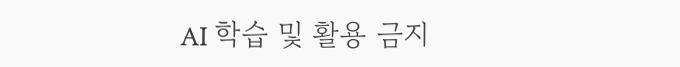AI 학습 및 활용 금지